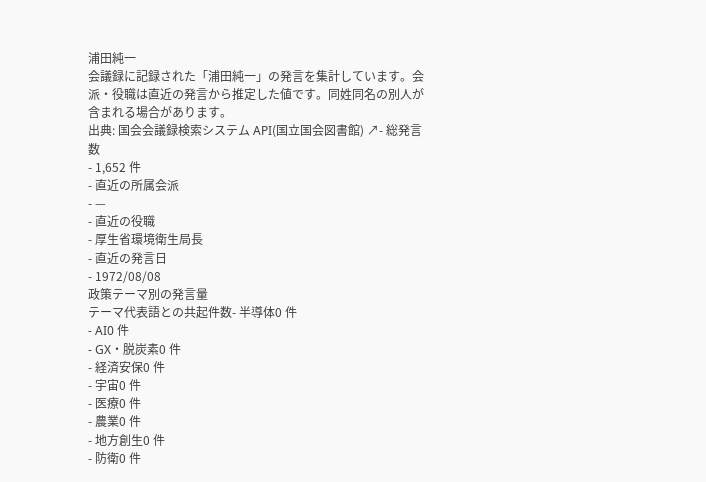浦田純一
会議録に記録された「浦田純一」の発言を集計しています。会派・役職は直近の発言から推定した値です。同姓同名の別人が含まれる場合があります。
出典: 国会会議録検索システム API(国立国会図書館) ↗- 総発言数
- 1,652 件
- 直近の所属会派
- —
- 直近の役職
- 厚生省環境衛生局長
- 直近の発言日
- 1972/08/08
政策テーマ別の発言量
テーマ代表語との共起件数- 半導体0 件
- AI0 件
- GX・脱炭素0 件
- 経済安保0 件
- 宇宙0 件
- 医療0 件
- 農業0 件
- 地方創生0 件
- 防衛0 件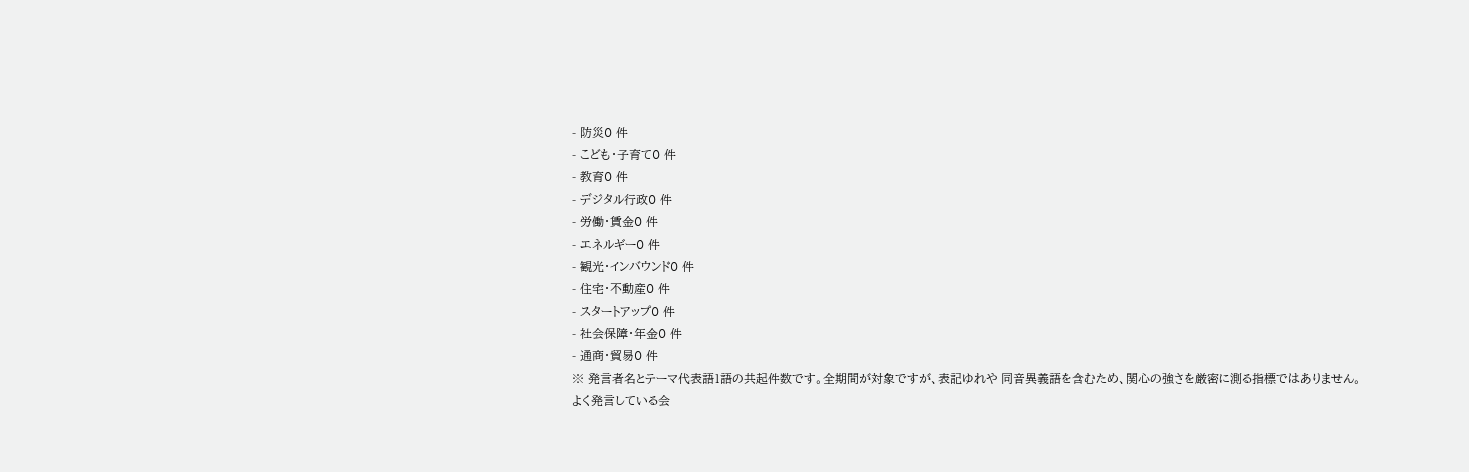- 防災0 件
- こども・子育て0 件
- 教育0 件
- デジタル行政0 件
- 労働・賃金0 件
- エネルギー0 件
- 観光・インバウンド0 件
- 住宅・不動産0 件
- スタートアップ0 件
- 社会保障・年金0 件
- 通商・貿易0 件
※ 発言者名とテーマ代表語1語の共起件数です。全期間が対象ですが、表記ゆれや 同音異義語を含むため、関心の強さを厳密に測る指標ではありません。
よく発言している会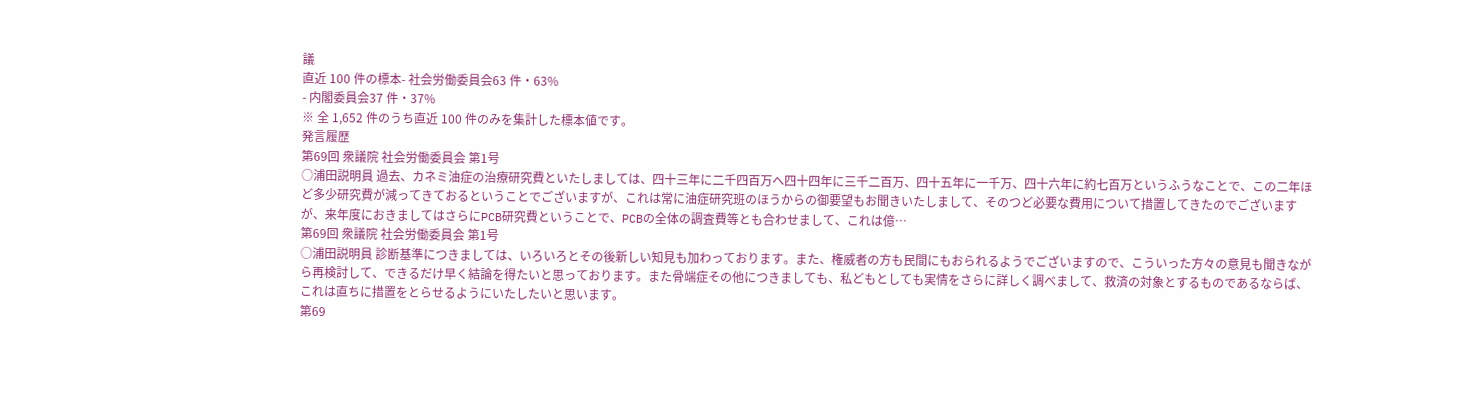議
直近 100 件の標本- 社会労働委員会63 件・63%
- 内閣委員会37 件・37%
※ 全 1,652 件のうち直近 100 件のみを集計した標本値です。
発言履歴
第69回 衆議院 社会労働委員会 第1号
○浦田説明員 過去、カネミ油症の治療研究費といたしましては、四十三年に二千四百万へ四十四年に三千二百万、四十五年に一千万、四十六年に約七百万というふうなことで、この二年ほど多少研究費が減ってきておるということでございますが、これは常に油症研究班のほうからの御要望もお聞きいたしまして、そのつど必要な費用について措置してきたのでございますが、来年度におきましてはさらにPCB研究費ということで、PCBの全体の調査費等とも合わせまして、これは億…
第69回 衆議院 社会労働委員会 第1号
○浦田説明員 診断基準につきましては、いろいろとその後新しい知見も加わっております。また、権威者の方も民間にもおられるようでございますので、こういった方々の意見も聞きながら再検討して、できるだけ早く結論を得たいと思っております。また骨端症その他につきましても、私どもとしても実情をさらに詳しく調べまして、救済の対象とするものであるならば、これは直ちに措置をとらせるようにいたしたいと思います。
第69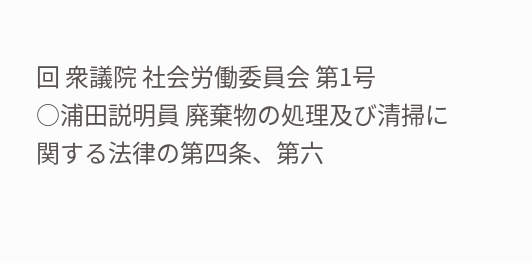回 衆議院 社会労働委員会 第1号
○浦田説明員 廃棄物の処理及び清掃に関する法律の第四条、第六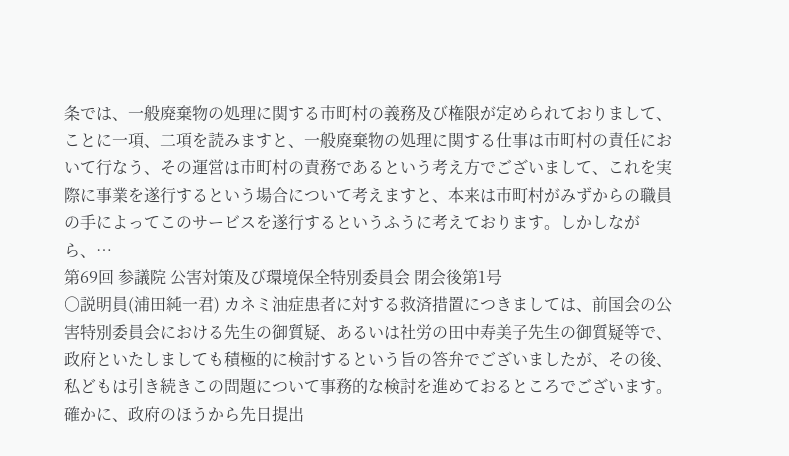条では、一般廃棄物の処理に関する市町村の義務及び権限が定められておりまして、ことに一項、二項を読みますと、一般廃棄物の処理に関する仕事は市町村の責任において行なう、その運営は市町村の責務であるという考え方でございまして、これを実際に事業を遂行するという場合について考えますと、本来は市町村がみずからの職員の手によってこのサービスを遂行するというふうに考えております。しかしながら、…
第69回 参議院 公害対策及び環境保全特別委員会 閉会後第1号
○説明員(浦田純一君) カネミ油症患者に対する救済措置につきましては、前国会の公害特別委員会における先生の御質疑、あるいは社労の田中寿美子先生の御質疑等で、政府といたしましても積極的に検討するという旨の答弁でございましたが、その後、私どもは引き続きこの問題について事務的な検討を進めておるところでございます。 確かに、政府のほうから先日提出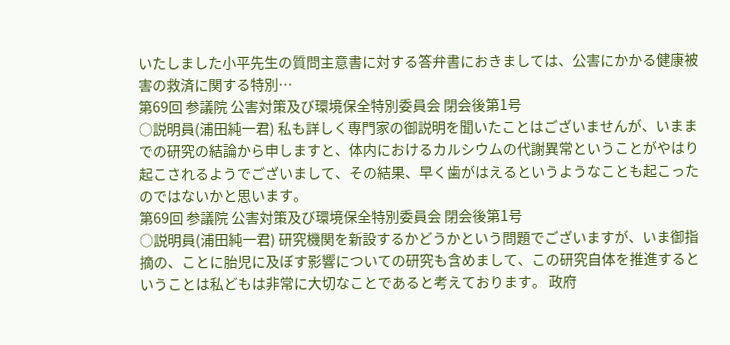いたしました小平先生の質問主意書に対する答弁書におきましては、公害にかかる健康被害の救済に関する特別…
第69回 参議院 公害対策及び環境保全特別委員会 閉会後第1号
○説明員(浦田純一君) 私も詳しく専門家の御説明を聞いたことはございませんが、いままでの研究の結論から申しますと、体内におけるカルシウムの代謝異常ということがやはり起こされるようでございまして、その結果、早く歯がはえるというようなことも起こったのではないかと思います。
第69回 参議院 公害対策及び環境保全特別委員会 閉会後第1号
○説明員(浦田純一君) 研究機関を新設するかどうかという問題でございますが、いま御指摘の、ことに胎児に及ぼす影響についての研究も含めまして、この研究自体を推進するということは私どもは非常に大切なことであると考えております。 政府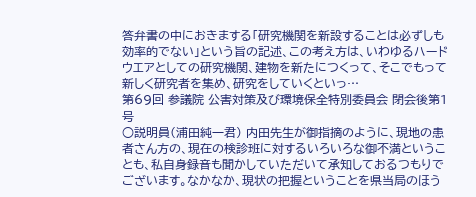答弁書の中におきまする「研究機関を新設することは必ずしも効率的でない」という旨の記述、この考え方は、いわゆるハードウエアとしての研究機関、建物を新たにつくって、そこでもって新しく研究者を集め、研究をしていくといっ…
第69回 参議院 公害対策及び環境保全特別委員会 閉会後第1号
○説明員(浦田純一君) 内田先生が御指摘のように、現地の患者さん方の、現在の検診班に対するいろいろな御不満ということも、私自身録音も聞かしていただいて承知しておるつもりでございます。なかなか、現状の把握ということを県当局のほう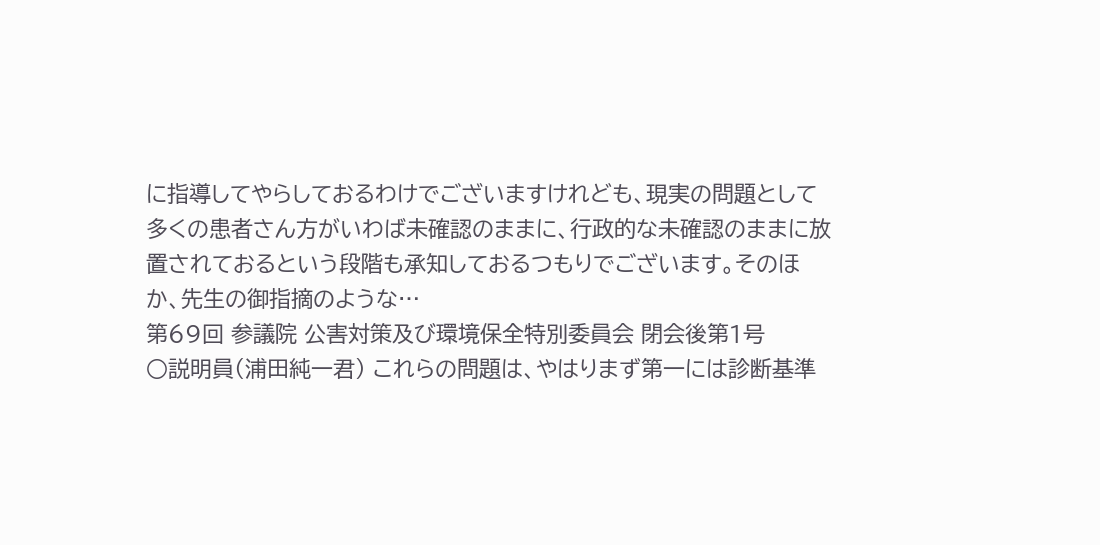に指導してやらしておるわけでございますけれども、現実の問題として多くの患者さん方がいわば未確認のままに、行政的な未確認のままに放置されておるという段階も承知しておるつもりでございます。そのほか、先生の御指摘のような…
第69回 参議院 公害対策及び環境保全特別委員会 閉会後第1号
○説明員(浦田純一君) これらの問題は、やはりまず第一には診断基準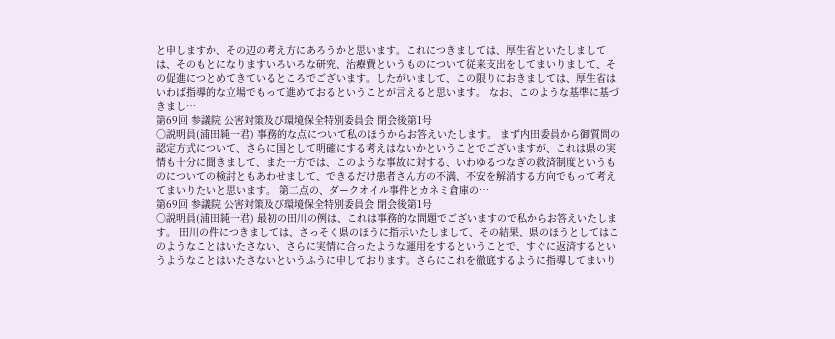と申しますか、その辺の考え方にあろうかと思います。これにつきましては、厚生省といたしましては、そのもとになりますいろいろな研究、治療費というものについて従来支出をしてまいりまして、その促進につとめてきているところでございます。したがいまして、この限りにおきましては、厚生省はいわば指導的な立場でもって進めておるということが言えると思います。 なお、このような基準に基づきまし…
第69回 参議院 公害対策及び環境保全特別委員会 閉会後第1号
○説明員(浦田純一君) 事務的な点について私のほうからお答えいたします。 まず内田委員から御質問の認定方式について、さらに国として明確にする考えはないかということでございますが、これは県の実情も十分に聞きまして、また一方では、このような事故に対する、いわゆるつなぎの救済制度というものについての検討ともあわせまして、できるだけ患者さん方の不満、不安を解消する方向でもって考えてまいりたいと思います。 第二点の、ダークオイル事件とカネミ倉庫の…
第69回 参議院 公害対策及び環境保全特別委員会 閉会後第1号
○説明員(浦田純一君) 最初の田川の例は、これは事務的な問題でございますので私からお答えいたします。 田川の件につきましては、さっそく県のほうに指示いたしまして、その結果、県のほうとしてはこのようなことはいたさない、さらに実情に合ったような運用をするということで、すぐに返済するというようなことはいたさないというふうに申しております。さらにこれを徹底するように指導してまいり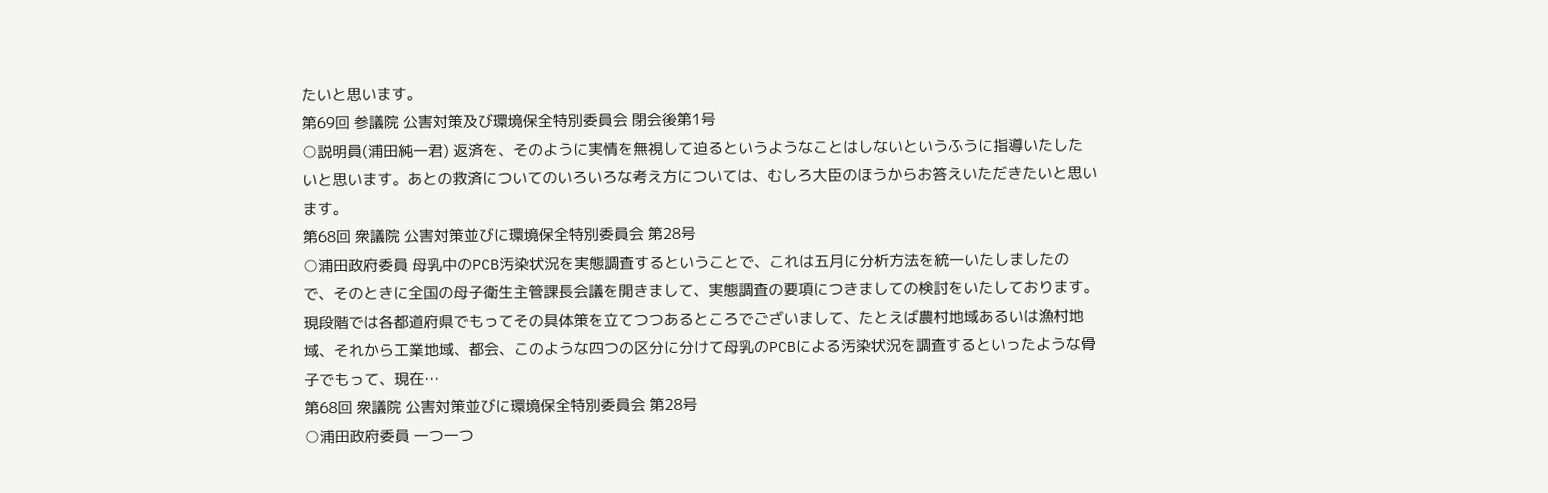たいと思います。
第69回 参議院 公害対策及び環境保全特別委員会 閉会後第1号
○説明員(浦田純一君) 返済を、そのように実情を無視して迫るというようなことはしないというふうに指導いたしたいと思います。あとの救済についてのいろいろな考え方については、むしろ大臣のほうからお答えいただきたいと思います。
第68回 衆議院 公害対策並びに環境保全特別委員会 第28号
○浦田政府委員 母乳中のPCB汚染状況を実態調査するということで、これは五月に分析方法を統一いたしましたので、そのときに全国の母子衛生主管課長会議を開きまして、実態調査の要項につきましての検討をいたしております。現段階では各都道府県でもってその具体策を立てつつあるところでございまして、たとえば農村地域あるいは漁村地域、それから工業地域、都会、このような四つの区分に分けて母乳のPCBによる汚染状況を調査するといったような骨子でもって、現在…
第68回 衆議院 公害対策並びに環境保全特別委員会 第28号
○浦田政府委員 一つ一つ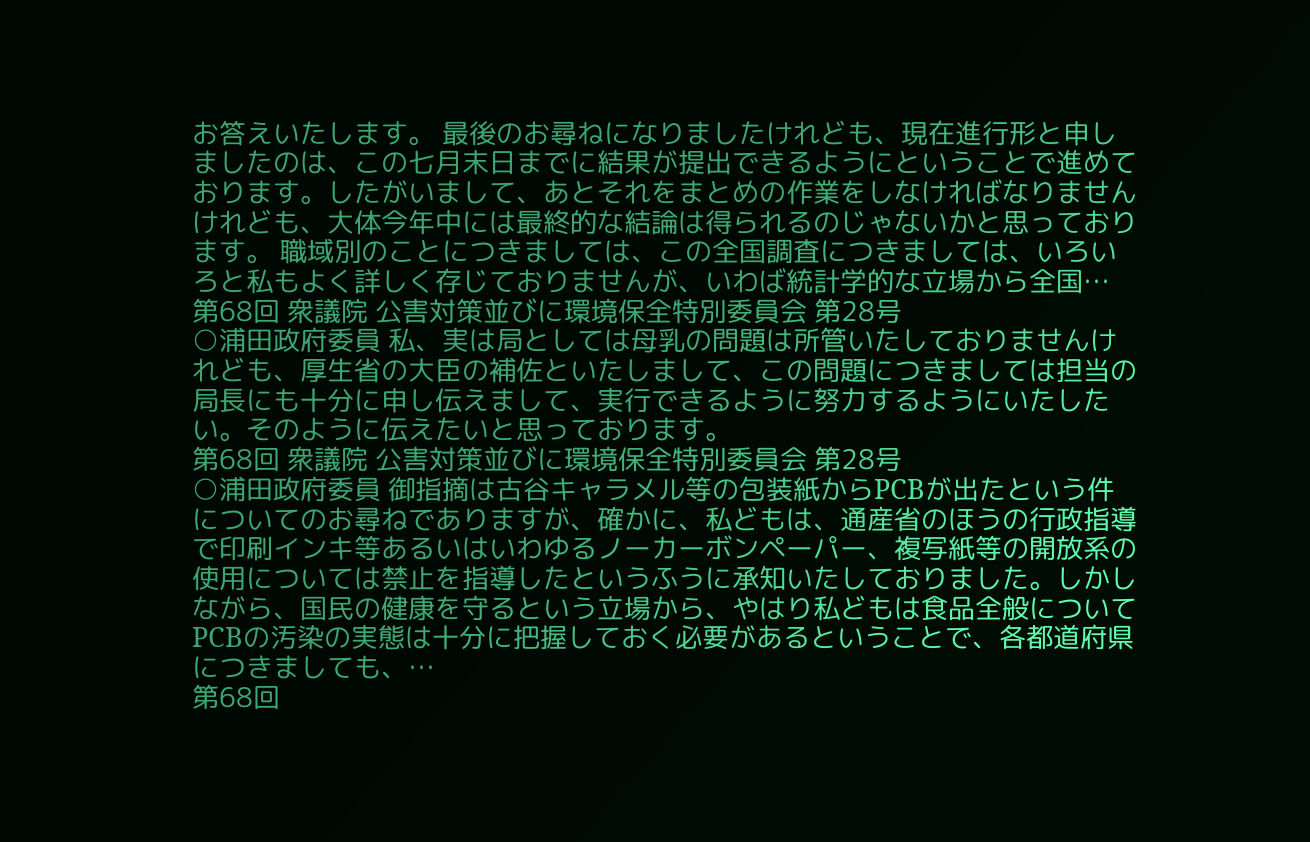お答えいたします。 最後のお尋ねになりましたけれども、現在進行形と申しましたのは、この七月末日までに結果が提出できるようにということで進めております。したがいまして、あとそれをまとめの作業をしなければなりませんけれども、大体今年中には最終的な結論は得られるのじゃないかと思っております。 職域別のことにつきましては、この全国調査につきましては、いろいろと私もよく詳しく存じておりませんが、いわば統計学的な立場から全国…
第68回 衆議院 公害対策並びに環境保全特別委員会 第28号
○浦田政府委員 私、実は局としては母乳の問題は所管いたしておりませんけれども、厚生省の大臣の補佐といたしまして、この問題につきましては担当の局長にも十分に申し伝えまして、実行できるように努力するようにいたしたい。そのように伝えたいと思っております。
第68回 衆議院 公害対策並びに環境保全特別委員会 第28号
○浦田政府委員 御指摘は古谷キャラメル等の包装紙からPCBが出たという件についてのお尋ねでありますが、確かに、私どもは、通産省のほうの行政指導で印刷インキ等あるいはいわゆるノーカーボンペーパー、複写紙等の開放系の使用については禁止を指導したというふうに承知いたしておりました。しかしながら、国民の健康を守るという立場から、やはり私どもは食品全般についてPCBの汚染の実態は十分に把握しておく必要があるということで、各都道府県につきましても、…
第68回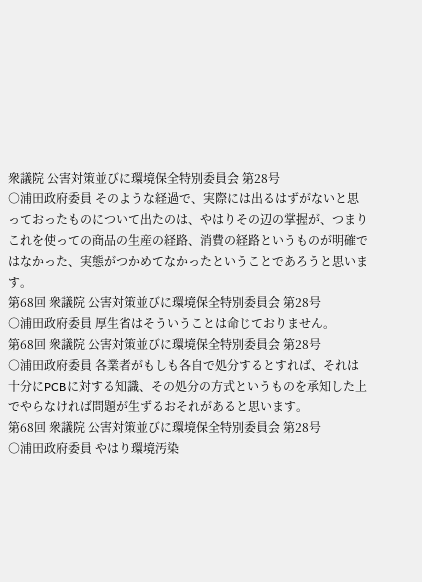衆議院 公害対策並びに環境保全特別委員会 第28号
○浦田政府委員 そのような経過で、実際には出るはずがないと思っておったものについて出たのは、やはりその辺の掌握が、つまりこれを使っての商品の生産の経路、消費の経路というものが明確ではなかった、実態がつかめてなかったということであろうと思います。
第68回 衆議院 公害対策並びに環境保全特別委員会 第28号
○浦田政府委員 厚生省はそういうことは命じておりません。
第68回 衆議院 公害対策並びに環境保全特別委員会 第28号
○浦田政府委員 各業者がもしも各自で処分するとすれば、それは十分にPCBに対する知識、その処分の方式というものを承知した上でやらなければ問題が生ずるおそれがあると思います。
第68回 衆議院 公害対策並びに環境保全特別委員会 第28号
○浦田政府委員 やはり環境汚染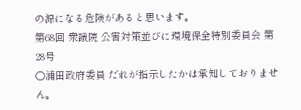の源になる危険があると思います。
第68回 衆議院 公害対策並びに環境保全特別委員会 第28号
○浦田政府委員 だれが指示したかは承知しておりません。